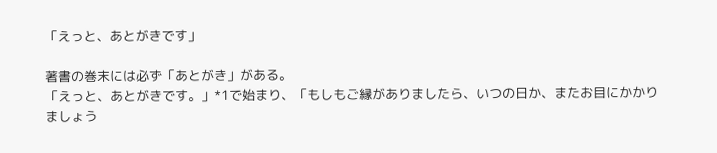「えっと、あとがきです」

著書の巻末には必ず「あとがき」がある。
「えっと、あとがきです。」*1で始まり、「もしもご縁がありましたら、いつの日か、またお目にかかりましょう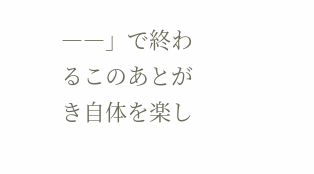――」で終わるこのあとがき自体を楽し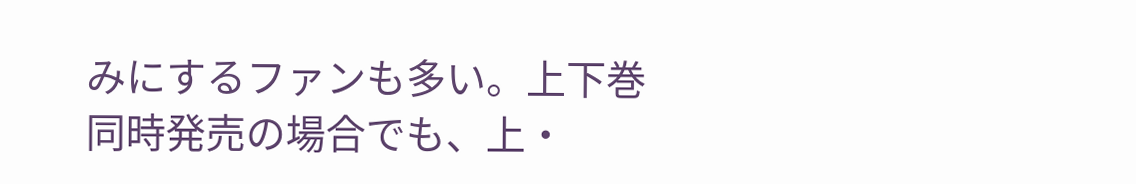みにするファンも多い。上下巻同時発売の場合でも、上・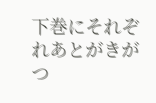下巻にそれぞれあとがきがつ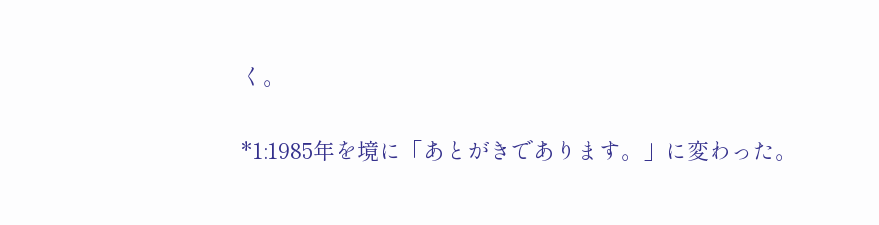く。

*1:1985年を境に「あとがきであります。」に変わった。